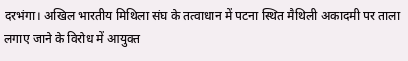दरभंगा। अखिल भारतीय मिथिला संघ के तत्वाधान में पटना स्थित मैथिली अकादमी पर ताला लगाए जाने के विरोध में आयुक्त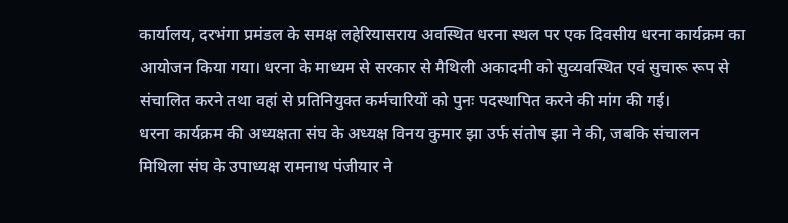कार्यालय, दरभंगा प्रमंडल के समक्ष लहेरियासराय अवस्थित धरना स्थल पर एक दिवसीय धरना कार्यक्रम का आयोजन किया गया। धरना के माध्यम से सरकार से मैथिली अकादमी को सुव्यवस्थित एवं सुचारू रूप से संचालित करने तथा वहां से प्रतिनियुक्त कर्मचारियों को पुनः पदस्थापित करने की मांग की गई।
धरना कार्यक्रम की अध्यक्षता संघ के अध्यक्ष विनय कुमार झा उर्फ संतोष झा ने की, जबकि संचालन मिथिला संघ के उपाध्यक्ष रामनाथ पंजीयार ने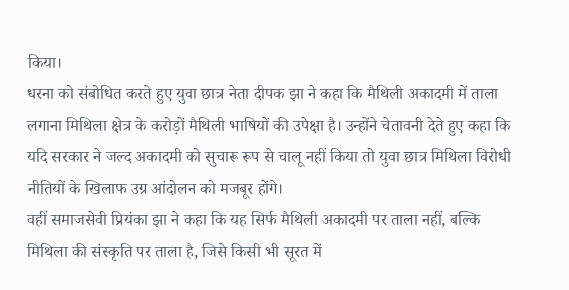किया।
धरना को संबोधित करते हुए युवा छात्र नेता दीपक झा ने कहा कि मैथिली अकादमी में ताला लगाना मिथिला क्षेत्र के करोड़ों मैथिली भाषियों की उपेक्षा है। उन्होंने चेतावनी देते हुए कहा कि यदि सरकार ने जल्द अकादमी को सुचारू रूप से चालू नहीं किया तो युवा छात्र मिथिला विरोधी नीतियों के खिलाफ उग्र आंदोलन को मजबूर होंगे।
वहीं समाजसेवी प्रियंका झा ने कहा कि यह सिर्फ मैथिली अकादमी पर ताला नहीं, बल्कि मिथिला की संस्कृति पर ताला है, जिसे किसी भी सूरत में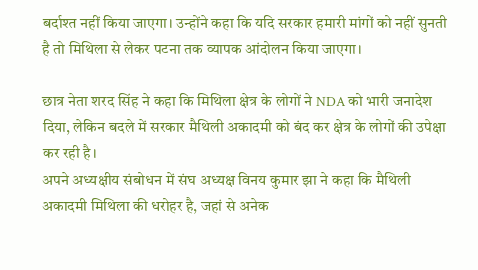बर्दाश्त नहीं किया जाएगा। उन्होंने कहा कि यदि सरकार हमारी मांगों को नहीं सुनती है तो मिथिला से लेकर पटना तक व्यापक आंदोलन किया जाएगा।

छात्र नेता शरद सिंह ने कहा कि मिथिला क्षेत्र के लोगों ने NDA को भारी जनादेश दिया, लेकिन बदले में सरकार मैथिली अकादमी को बंद कर क्षेत्र के लोगों की उपेक्षा कर रही है।
अपने अध्यक्षीय संबोधन में संघ अध्यक्ष विनय कुमार झा ने कहा कि मैथिली अकादमी मिथिला की धरोहर है, जहां से अनेक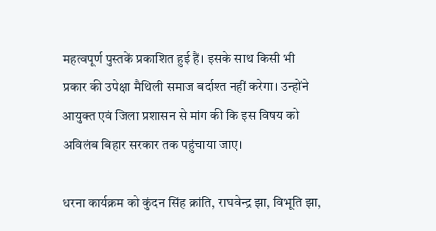महत्वपूर्ण पुस्तकें प्रकाशित हुई हैं। इसके साथ किसी भी प्रकार की उपेक्षा मैथिली समाज बर्दाश्त नहीं करेगा। उन्होंने आयुक्त एवं जिला प्रशासन से मांग की कि इस विषय को अविलंब बिहार सरकार तक पहुंचाया जाए।

धरना कार्यक्रम को कुंदन सिंह क्रांति, राघवेन्द्र झा, विभूति झा,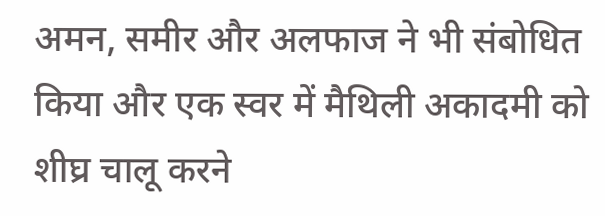अमन, समीर और अलफाज ने भी संबोधित किया और एक स्वर में मैथिली अकादमी को शीघ्र चालू करने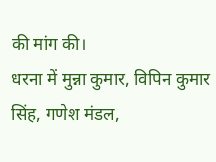की मांग की।
धरना में मुन्ना कुमार, विपिन कुमार सिंह, गणेश मंडल,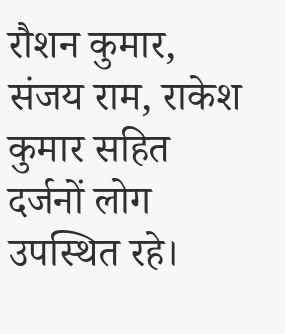रौशन कुमार, संजय राम, राकेश कुमार सहित दर्जनों लोग उपस्थित रहे।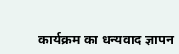कार्यक्रम का धन्यवाद ज्ञापन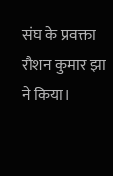संघ के प्रवक्ता रौशन कुमार झा ने किया।